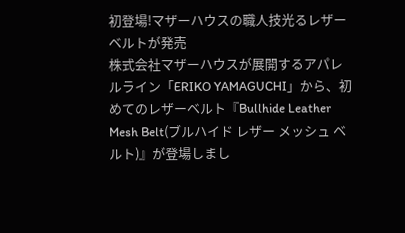初登場!マザーハウスの職人技光るレザーベルトが発売
株式会社マザーハウスが展開するアパレルライン「ERIKO YAMAGUCHI」から、初めてのレザーベルト『Bullhide Leather Mesh Belt(ブルハイド レザー メッシュ ベルト)』が登場しまし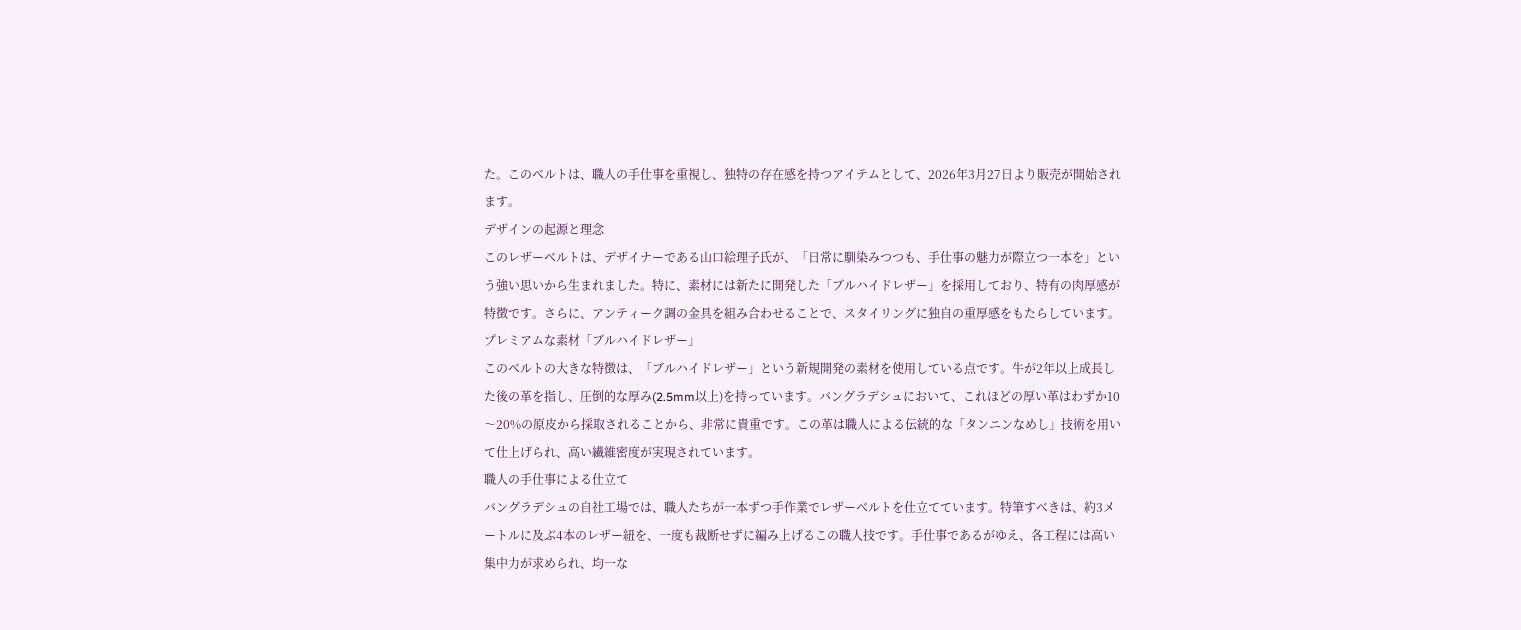た。このベルトは、職人の手仕事を重視し、独特の存在感を持つアイテムとして、2026年3月27日より販売が開始されます。
デザインの起源と理念
このレザーベルトは、デザイナーである山口絵理子氏が、「日常に馴染みつつも、手仕事の魅力が際立つ一本を」という強い思いから生まれました。特に、素材には新たに開発した「ブルハイドレザー」を採用しており、特有の肉厚感が特徴です。さらに、アンティーク調の金具を組み合わせることで、スタイリングに独自の重厚感をもたらしています。
プレミアムな素材「ブルハイドレザー」
このベルトの大きな特徴は、「ブルハイドレザー」という新規開発の素材を使用している点です。牛が2年以上成長した後の革を指し、圧倒的な厚み(2.5mm以上)を持っています。バングラデシュにおいて、これほどの厚い革はわずか10〜20%の原皮から採取されることから、非常に貴重です。この革は職人による伝統的な「タンニンなめし」技術を用いて仕上げられ、高い繊維密度が実現されています。
職人の手仕事による仕立て
バングラデシュの自社工場では、職人たちが一本ずつ手作業でレザーベルトを仕立てています。特筆すべきは、約3メートルに及ぶ4本のレザー紐を、一度も裁断せずに編み上げるこの職人技です。手仕事であるがゆえ、各工程には高い集中力が求められ、均一な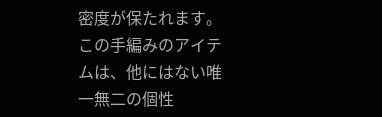密度が保たれます。この手編みのアイテムは、他にはない唯一無二の個性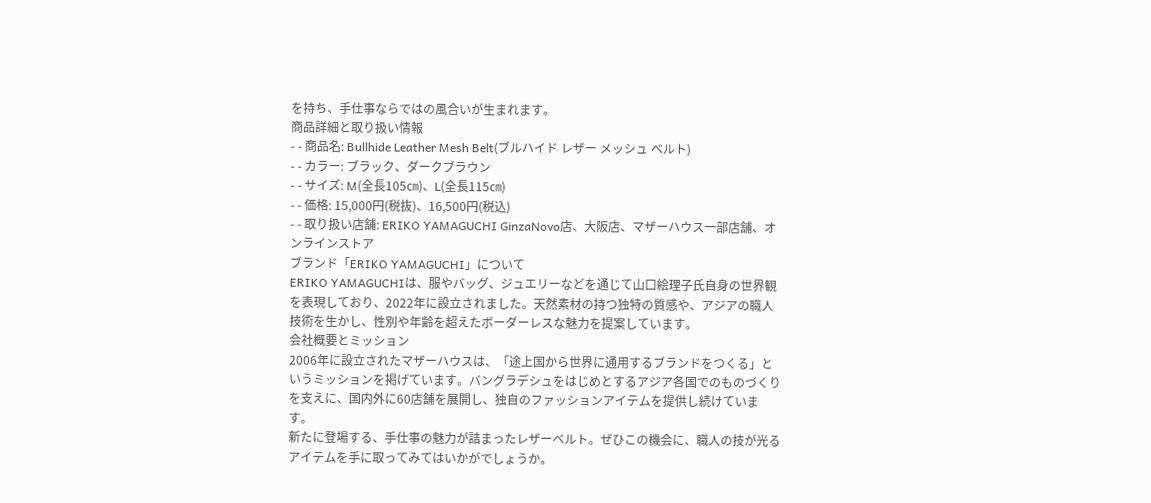を持ち、手仕事ならではの風合いが生まれます。
商品詳細と取り扱い情報
- - 商品名: Bullhide Leather Mesh Belt(ブルハイド レザー メッシュ ベルト)
- - カラー: ブラック、ダークブラウン
- - サイズ: M(全長105㎝)、L(全長115㎝)
- - 価格: 15,000円(税抜)、16,500円(税込)
- - 取り扱い店舗: ERIKO YAMAGUCHI GinzaNovo店、大阪店、マザーハウス一部店舗、オンラインストア
ブランド「ERIKO YAMAGUCHI」について
ERIKO YAMAGUCHIは、服やバッグ、ジュエリーなどを通じて山口絵理子氏自身の世界観を表現しており、2022年に設立されました。天然素材の持つ独特の質感や、アジアの職人技術を生かし、性別や年齢を超えたボーダーレスな魅力を提案しています。
会社概要とミッション
2006年に設立されたマザーハウスは、「途上国から世界に通用するブランドをつくる」というミッションを掲げています。バングラデシュをはじめとするアジア各国でのものづくりを支えに、国内外に60店舗を展開し、独自のファッションアイテムを提供し続けています。
新たに登場する、手仕事の魅力が詰まったレザーベルト。ぜひこの機会に、職人の技が光るアイテムを手に取ってみてはいかがでしょうか。